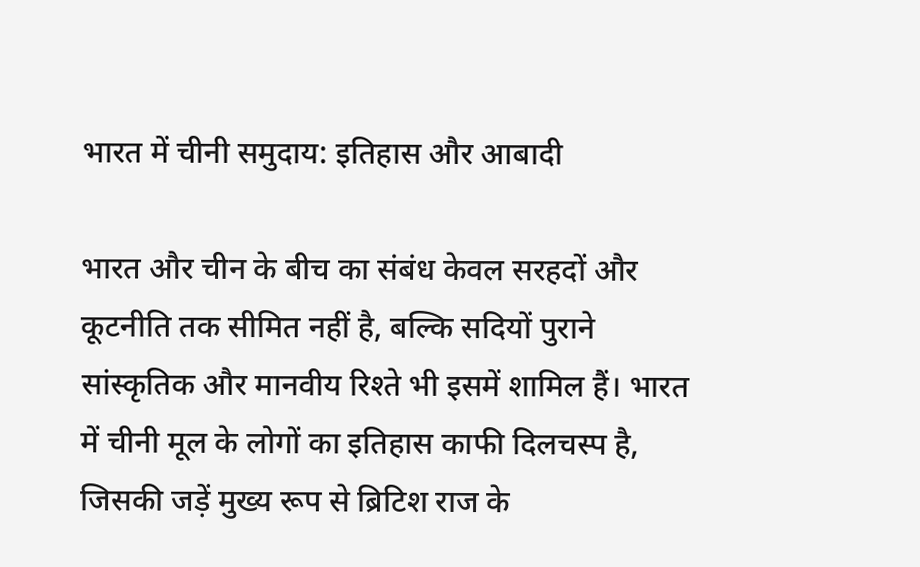भारत में चीनी समुदाय: इतिहास और आबादी

भारत और चीन के बीच का संबंध केवल सरहदों और कूटनीति तक सीमित नहीं है, बल्कि सदियों पुराने सांस्कृतिक और मानवीय रिश्ते भी इसमें शामिल हैं। भारत में चीनी मूल के लोगों का इतिहास काफी दिलचस्प है, जिसकी जड़ें मुख्य रूप से ब्रिटिश राज के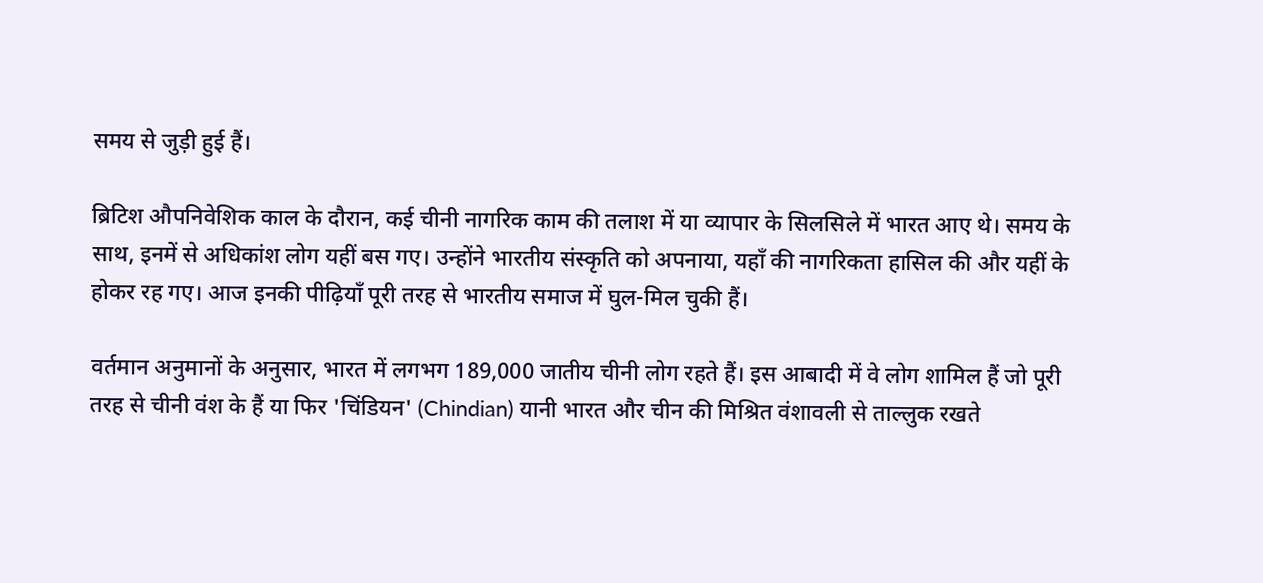समय से जुड़ी हुई हैं।

ब्रिटिश औपनिवेशिक काल के दौरान, कई चीनी नागरिक काम की तलाश में या व्यापार के सिलसिले में भारत आए थे। समय के साथ, इनमें से अधिकांश लोग यहीं बस गए। उन्होंने भारतीय संस्कृति को अपनाया, यहाँ की नागरिकता हासिल की और यहीं के होकर रह गए। आज इनकी पीढ़ियाँ पूरी तरह से भारतीय समाज में घुल-मिल चुकी हैं।

वर्तमान अनुमानों के अनुसार, भारत में लगभग 189,000 जातीय चीनी लोग रहते हैं। इस आबादी में वे लोग शामिल हैं जो पूरी तरह से चीनी वंश के हैं या फिर 'चिंडियन' (Chindian) यानी भारत और चीन की मिश्रित वंशावली से ताल्लुक रखते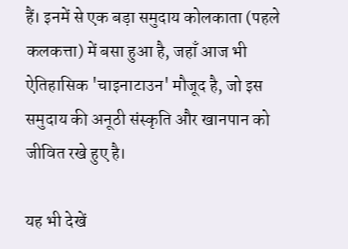हैं। इनमें से एक बड़ा समुदाय कोलकाता (पहले कलकत्ता) में बसा हुआ है, जहाँ आज भी ऐतिहासिक 'चाइनाटाउन' मौजूद है, जो इस समुदाय की अनूठी संस्कृति और खानपान को जीवित रखे हुए है।

यह भी देखें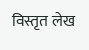विस्तृत लेख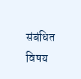संबंधित विषय